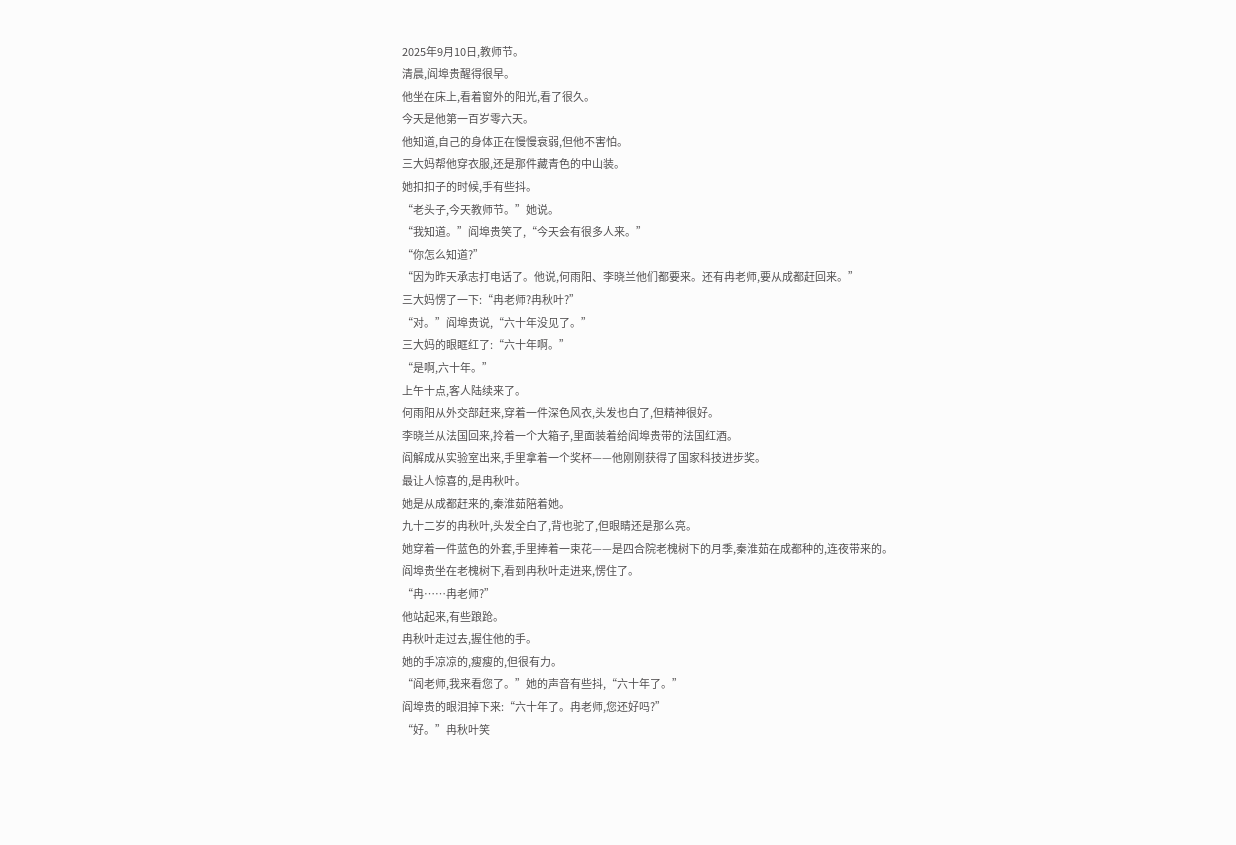2025年9月10日,教师节。
清晨,阎埠贵醒得很早。
他坐在床上,看着窗外的阳光,看了很久。
今天是他第一百岁零六天。
他知道,自己的身体正在慢慢衰弱,但他不害怕。
三大妈帮他穿衣服,还是那件藏青色的中山装。
她扣扣子的时候,手有些抖。
“老头子,今天教师节。”她说。
“我知道。”阎埠贵笑了,“今天会有很多人来。”
“你怎么知道?”
“因为昨天承志打电话了。他说,何雨阳、李晓兰他们都要来。还有冉老师,要从成都赶回来。”
三大妈愣了一下:“冉老师?冉秋叶?”
“对。”阎埠贵说,“六十年没见了。”
三大妈的眼眶红了:“六十年啊。”
“是啊,六十年。”
上午十点,客人陆续来了。
何雨阳从外交部赶来,穿着一件深色风衣,头发也白了,但精神很好。
李晓兰从法国回来,拎着一个大箱子,里面装着给阎埠贵带的法国红酒。
阎解成从实验室出来,手里拿着一个奖杯——他刚刚获得了国家科技进步奖。
最让人惊喜的,是冉秋叶。
她是从成都赶来的,秦淮茹陪着她。
九十二岁的冉秋叶,头发全白了,背也驼了,但眼睛还是那么亮。
她穿着一件蓝色的外套,手里捧着一束花——是四合院老槐树下的月季,秦淮茹在成都种的,连夜带来的。
阎埠贵坐在老槐树下,看到冉秋叶走进来,愣住了。
“冉……冉老师?”
他站起来,有些踉跄。
冉秋叶走过去,握住他的手。
她的手凉凉的,瘦瘦的,但很有力。
“阎老师,我来看您了。”她的声音有些抖,“六十年了。”
阎埠贵的眼泪掉下来:“六十年了。冉老师,您还好吗?”
“好。”冉秋叶笑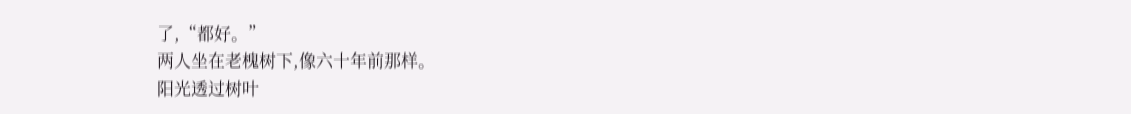了,“都好。”
两人坐在老槐树下,像六十年前那样。
阳光透过树叶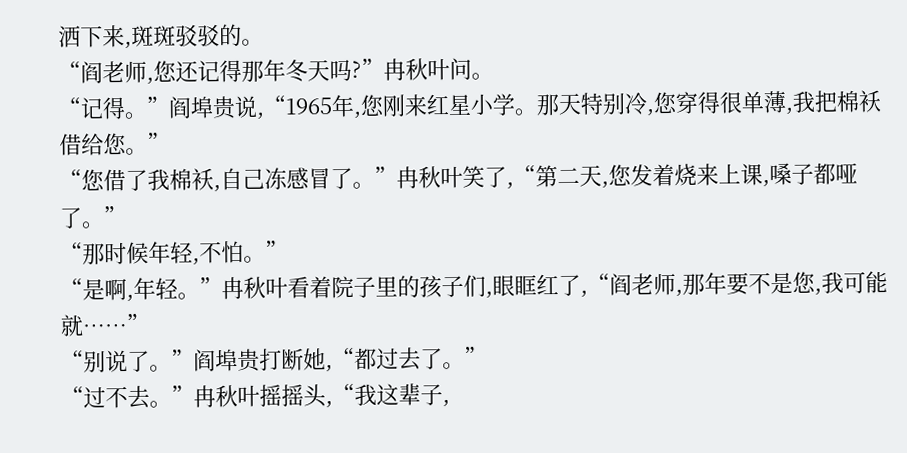洒下来,斑斑驳驳的。
“阎老师,您还记得那年冬天吗?”冉秋叶问。
“记得。”阎埠贵说,“1965年,您刚来红星小学。那天特别冷,您穿得很单薄,我把棉袄借给您。”
“您借了我棉袄,自己冻感冒了。”冉秋叶笑了,“第二天,您发着烧来上课,嗓子都哑了。”
“那时候年轻,不怕。”
“是啊,年轻。”冉秋叶看着院子里的孩子们,眼眶红了,“阎老师,那年要不是您,我可能就……”
“别说了。”阎埠贵打断她,“都过去了。”
“过不去。”冉秋叶摇摇头,“我这辈子,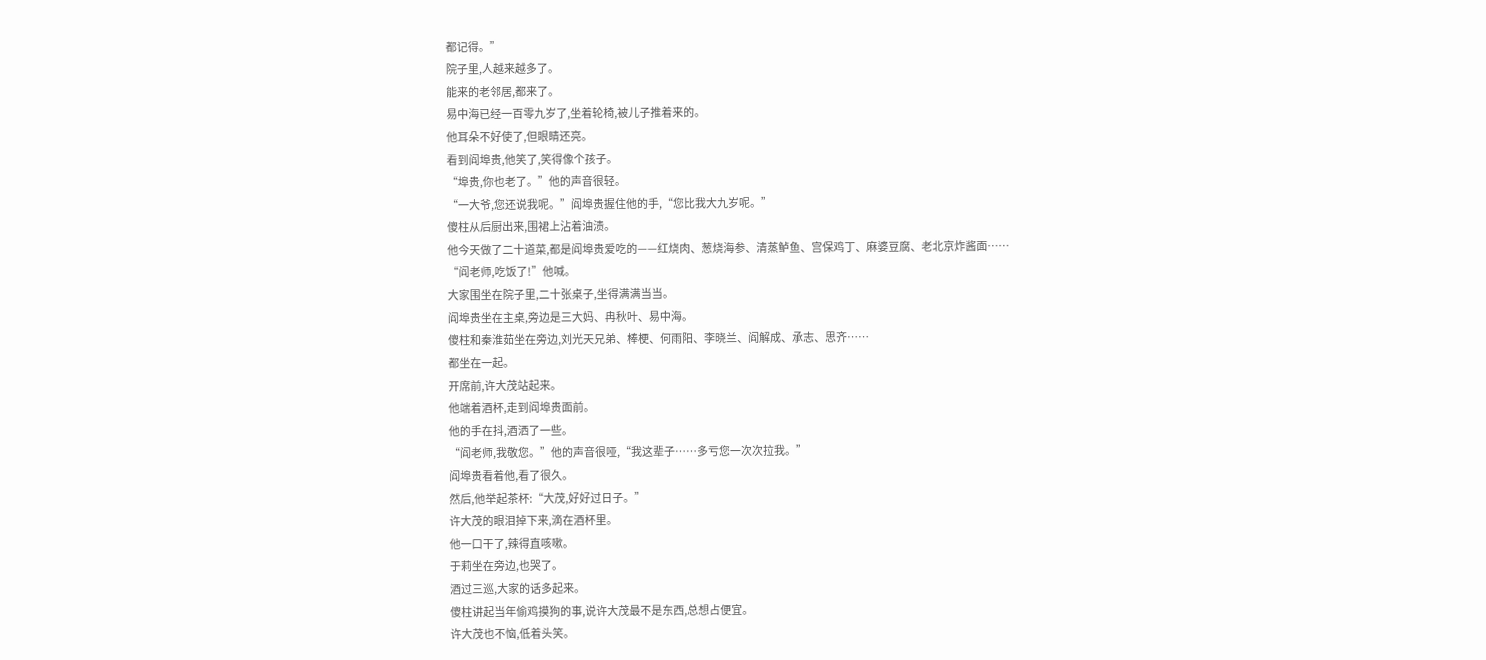都记得。”
院子里,人越来越多了。
能来的老邻居,都来了。
易中海已经一百零九岁了,坐着轮椅,被儿子推着来的。
他耳朵不好使了,但眼睛还亮。
看到阎埠贵,他笑了,笑得像个孩子。
“埠贵,你也老了。”他的声音很轻。
“一大爷,您还说我呢。”阎埠贵握住他的手,“您比我大九岁呢。”
傻柱从后厨出来,围裙上沾着油渍。
他今天做了二十道菜,都是阎埠贵爱吃的——红烧肉、葱烧海参、清蒸鲈鱼、宫保鸡丁、麻婆豆腐、老北京炸酱面……
“阎老师,吃饭了!”他喊。
大家围坐在院子里,二十张桌子,坐得满满当当。
阎埠贵坐在主桌,旁边是三大妈、冉秋叶、易中海。
傻柱和秦淮茹坐在旁边,刘光天兄弟、棒梗、何雨阳、李晓兰、阎解成、承志、思齐……
都坐在一起。
开席前,许大茂站起来。
他端着酒杯,走到阎埠贵面前。
他的手在抖,酒洒了一些。
“阎老师,我敬您。”他的声音很哑,“我这辈子……多亏您一次次拉我。”
阎埠贵看着他,看了很久。
然后,他举起茶杯:“大茂,好好过日子。”
许大茂的眼泪掉下来,滴在酒杯里。
他一口干了,辣得直咳嗽。
于莉坐在旁边,也哭了。
酒过三巡,大家的话多起来。
傻柱讲起当年偷鸡摸狗的事,说许大茂最不是东西,总想占便宜。
许大茂也不恼,低着头笑。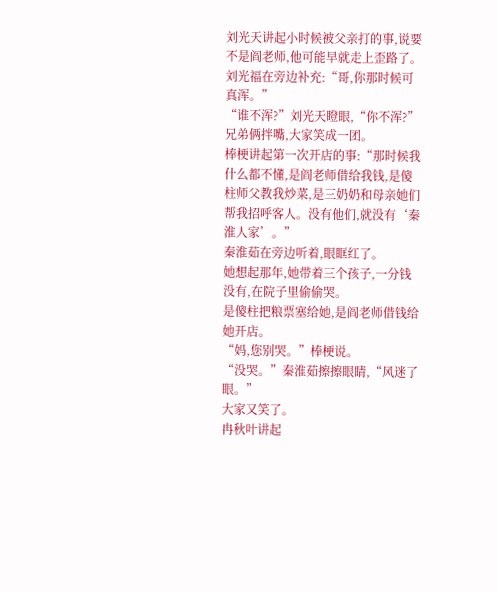刘光天讲起小时候被父亲打的事,说要不是阎老师,他可能早就走上歪路了。
刘光福在旁边补充:“哥,你那时候可真浑。”
“谁不浑?”刘光天瞪眼,“你不浑?”
兄弟俩拌嘴,大家笑成一团。
棒梗讲起第一次开店的事:“那时候我什么都不懂,是阎老师借给我钱,是傻柱师父教我炒菜,是三奶奶和母亲她们帮我招呼客人。没有他们,就没有‘秦淮人家’。”
秦淮茹在旁边听着,眼眶红了。
她想起那年,她带着三个孩子,一分钱没有,在院子里偷偷哭。
是傻柱把粮票塞给她,是阎老师借钱给她开店。
“妈,您别哭。”棒梗说。
“没哭。”秦淮茹擦擦眼睛,“风迷了眼。”
大家又笑了。
冉秋叶讲起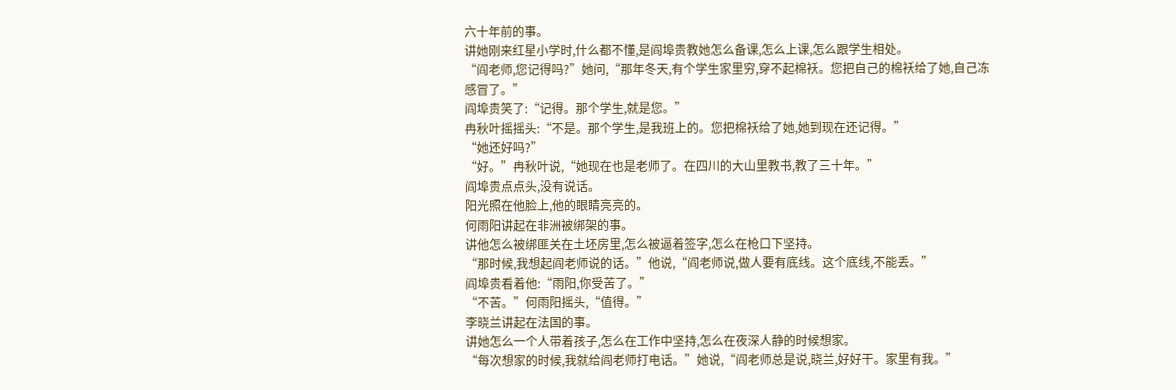六十年前的事。
讲她刚来红星小学时,什么都不懂,是阎埠贵教她怎么备课,怎么上课,怎么跟学生相处。
“阎老师,您记得吗?”她问,“那年冬天,有个学生家里穷,穿不起棉袄。您把自己的棉袄给了她,自己冻感冒了。”
阎埠贵笑了:“记得。那个学生,就是您。”
冉秋叶摇摇头:“不是。那个学生,是我班上的。您把棉袄给了她,她到现在还记得。”
“她还好吗?”
“好。”冉秋叶说,“她现在也是老师了。在四川的大山里教书,教了三十年。”
阎埠贵点点头,没有说话。
阳光照在他脸上,他的眼睛亮亮的。
何雨阳讲起在非洲被绑架的事。
讲他怎么被绑匪关在土坯房里,怎么被逼着签字,怎么在枪口下坚持。
“那时候,我想起阎老师说的话。”他说,“阎老师说,做人要有底线。这个底线,不能丢。”
阎埠贵看着他:“雨阳,你受苦了。”
“不苦。”何雨阳摇头,“值得。”
李晓兰讲起在法国的事。
讲她怎么一个人带着孩子,怎么在工作中坚持,怎么在夜深人静的时候想家。
“每次想家的时候,我就给阎老师打电话。”她说,“阎老师总是说,晓兰,好好干。家里有我。”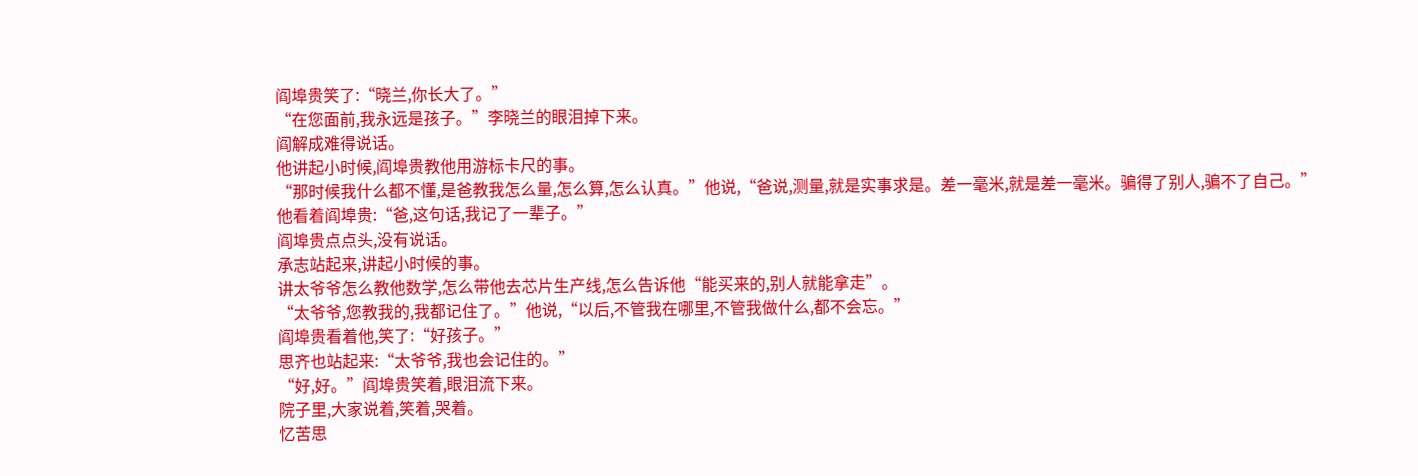阎埠贵笑了:“晓兰,你长大了。”
“在您面前,我永远是孩子。”李晓兰的眼泪掉下来。
阎解成难得说话。
他讲起小时候,阎埠贵教他用游标卡尺的事。
“那时候我什么都不懂,是爸教我怎么量,怎么算,怎么认真。”他说,“爸说,测量,就是实事求是。差一毫米,就是差一毫米。骗得了别人,骗不了自己。”
他看着阎埠贵:“爸,这句话,我记了一辈子。”
阎埠贵点点头,没有说话。
承志站起来,讲起小时候的事。
讲太爷爷怎么教他数学,怎么带他去芯片生产线,怎么告诉他“能买来的,别人就能拿走”。
“太爷爷,您教我的,我都记住了。”他说,“以后,不管我在哪里,不管我做什么,都不会忘。”
阎埠贵看着他,笑了:“好孩子。”
思齐也站起来:“太爷爷,我也会记住的。”
“好,好。”阎埠贵笑着,眼泪流下来。
院子里,大家说着,笑着,哭着。
忆苦思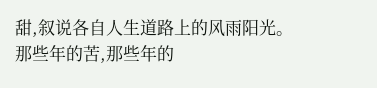甜,叙说各自人生道路上的风雨阳光。
那些年的苦,那些年的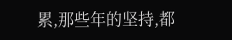累,那些年的坚持,都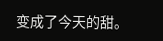变成了今天的甜。